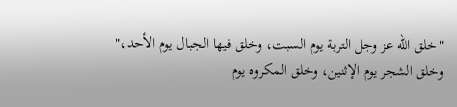"خلق الله عز وجل التربة يوم السبت، وخلق فيها الجبال يوم الأحد،"
وخلق الشجر يوم الإثنين، وخلق المكروه يوم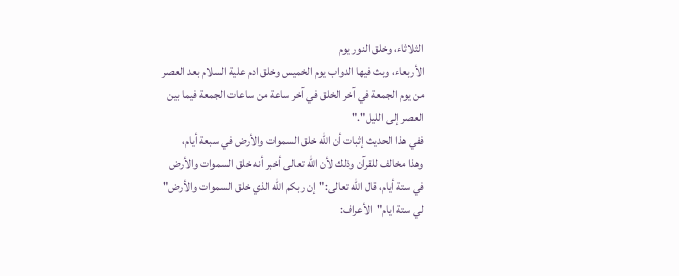الثلاثاء، وخلق النور يوم
الأربعاء، وبث فيها الدواب يوم الخميس وخلق ادم علية السلام بعد العصر
من يوم الجمعة في آخر الخلق في آخر ساعة من ساعات الجمعة فيما بين
العصر إلى الليل"."
ففي هذا الحديث إثبات أن الله خلق السموات والأرض في سبعة أيام،
وهذا مخالف للقرآن وذلك لأن الله تعالى أخبر أنه خلق السموات والأرض
في ستة أيام، قال الله تعالى:"إن ربكم الله الذي خلق السموات والأرض"
لي ستة ايام"الأعراف: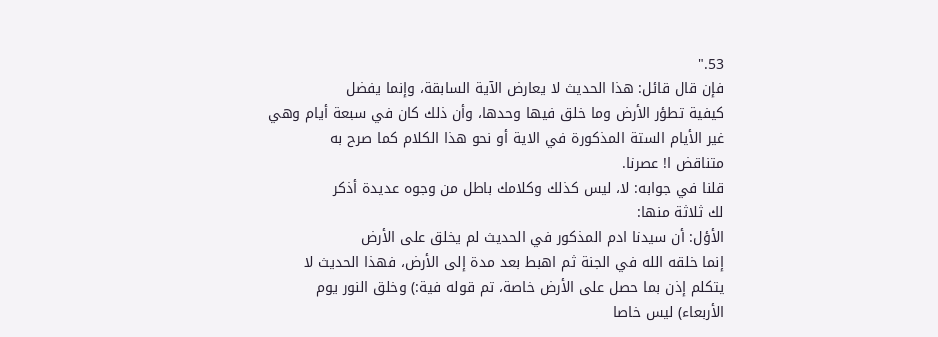53."
فإن قال قائل: هذا الحديث لا يعارض الآية السابقة، وإنما يفضل
كيفية تطؤر الأرض وما خلق فيها وحدها، وأن ذلك كان في سبعة أيام وهي
غير الأيام الستة المذكورة في الاية أو نحو هذا الكلام كما صرح به
متناقض ا! عصرنا.
قلنا في جوابه: لا، ليس كذلك وكلامك باطل من وجوه عديدة أذكر
لك ثلاثة منها:
الأؤل: أن سيدنا ادم المذكور في الحديث لم يخلق على الأرض
إنما خلقه الله في الجنة ثم اهبط بعد مدة إلى الأرض، فهذا الحديث لا
يتكلم إذن بما حصل على الأرض خاصة، تم قوله فية:) وخلق النور يوم
الأربعاء) ليس خاصا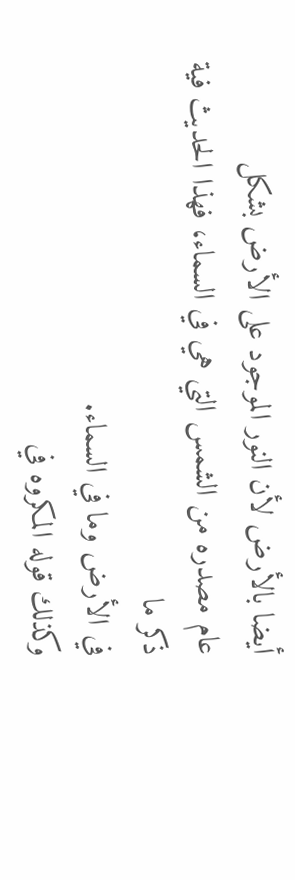أيضا بالأرض لأن النور الموجود على الأرض بشكل
عام مصدره من الشمس التي هي في السماء، فهذا الحديث فية ذكر ما
في الأرض وما في السماء.
وكذلك قوله المكروه في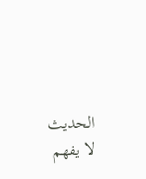الحديث لا يفهم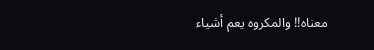معناه!! والمكروه يعم أشياء